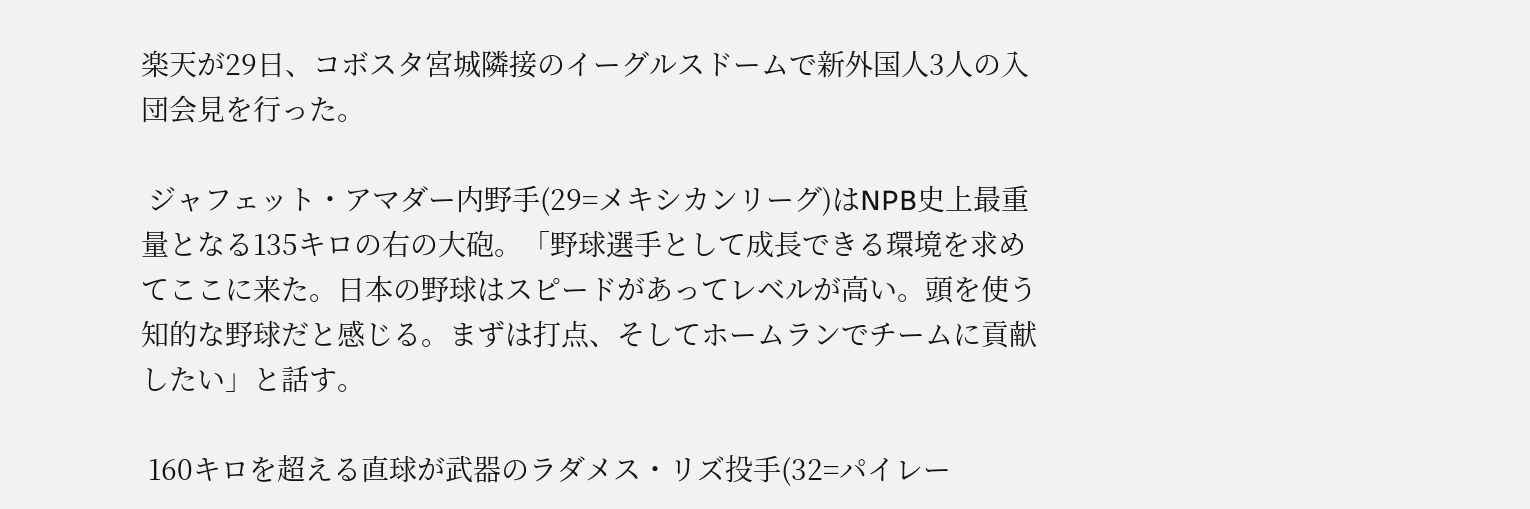楽天が29日、コボスタ宮城隣接のイーグルスドームで新外国人3人の入団会見を行った。

 ジャフェット・アマダー内野手(29=メキシカンリーグ)はNPB史上最重量となる135キロの右の大砲。「野球選手として成長できる環境を求めてここに来た。日本の野球はスピードがあってレベルが高い。頭を使う知的な野球だと感じる。まずは打点、そしてホームランでチームに貢献したい」と話す。

 160キロを超える直球が武器のラダメス・リズ投手(32=パイレー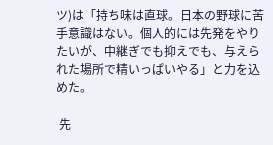ツ)は「持ち味は直球。日本の野球に苦手意識はない。個人的には先発をやりたいが、中継ぎでも抑えでも、与えられた場所で精いっぱいやる」と力を込めた。

 先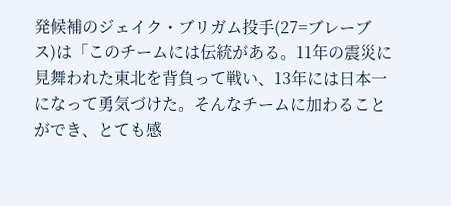発候補のジェイク・ブリガム投手(27=ブレーブス)は「このチームには伝統がある。11年の震災に見舞われた東北を背負って戦い、13年には日本一になって勇気づけた。そんなチームに加わることができ、とても感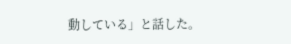動している」と話した。